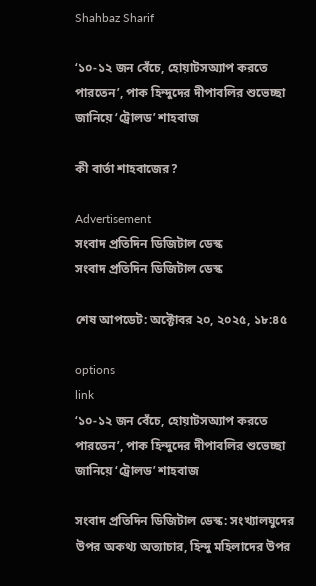Shahbaz Sharif

‘১০-১২ জন বেঁচে, হোয়াটসঅ্যাপ করতে পারতেন’, পাক হিন্দুদের দীপাবলির শুভেচ্ছা জানিয়ে ‘ট্রোলড’ শাহবাজ

কী বার্তা শাহবাজের?

Advertisement
সংবাদ প্রতিদিন ডিজিটাল ডেস্ক
সংবাদ প্রতিদিন ডিজিটাল ডেস্ক

শেষ আপডেট: অক্টোবর ২০, ২০২৫, ১৮:৪৫

options
link
‘১০-১২ জন বেঁচে, হোয়াটসঅ্যাপ করতে পারতেন’, পাক হিন্দুদের দীপাবলির শুভেচ্ছা জানিয়ে ‘ট্রোলড’ শাহবাজ

সংবাদ প্রতিদিন ডিজিটাল ডেস্ক: সংখ্যালঘুদের উপর অকথ্য অত্যাচার, হিন্দু মহিলাদের উপর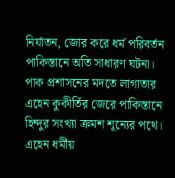নির্যাতন, জোর করে ধর্ম পরিবর্তন পাকিস্তানে অতি সাধারণ ঘটনা। পাক প্রশাসনের মদতে লাগাতার এহেন কুকীর্তির জেরে পাকিস্তানে হিন্দুর সংখ্যা ক্রমশ শূন্যের পথে। এহেন ধর্মীয়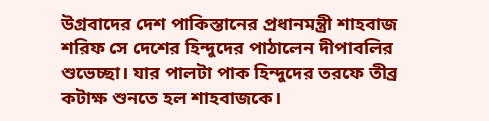উগ্রবাদের দেশ পাকিস্তানের প্রধানমন্ত্রী শাহবাজ শরিফ সে দেশের হিন্দুদের পাঠালেন দীপাবলির শুভেচ্ছা। যার পালটা পাক হিন্দুদের তরফে তীব্র কটাক্ষ শুনতে হল শাহবাজকে।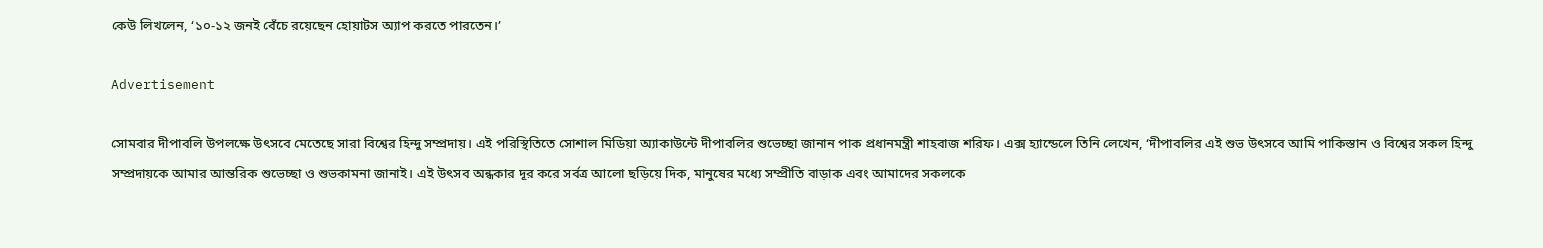কেউ লিখলেন, ‘১০-১২ জনই বেঁচে রয়েছেন হোয়াটস অ্যাপ করতে পারতেন।’

Advertisement

সোমবার দীপাবলি উপলক্ষে উৎসবে মেতেছে সারা বিশ্বের হিন্দু সম্প্রদায়। এই পরিস্থিতিতে সোশাল মিডিয়া অ্যাকাউন্টে দীপাবলির শুভেচ্ছা জানান পাক প্রধানমন্ত্রী শাহবাজ শরিফ। এক্স হ্যান্ডেলে তিনি লেখেন, ‘দীপাবলির এই শুভ উৎসবে আমি পাকিস্তান ও বিশ্বের সকল হিন্দু সম্প্রদায়কে আমার আন্তরিক শুভেচ্ছা ও শুভকামনা জানাই। এই উৎসব অন্ধকার দূর করে সর্বত্র আলো ছড়িয়ে দিক, মানুষের মধ্যে সম্প্রীতি বাড়াক এবং আমাদের সকলকে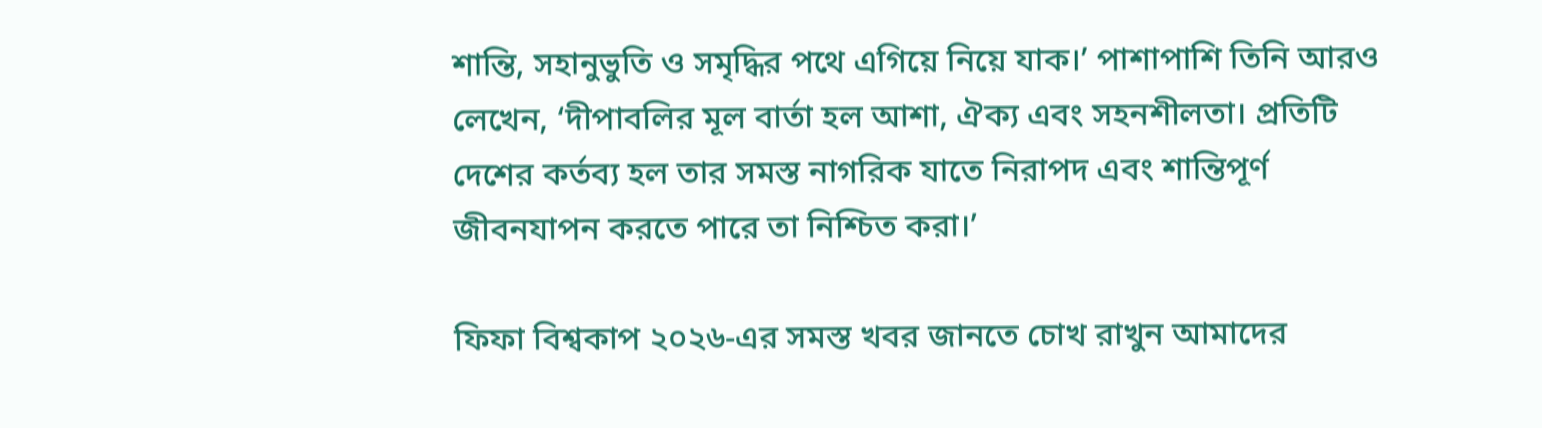শান্তি, সহানুভুতি ও সমৃদ্ধির পথে এগিয়ে নিয়ে যাক।’ পাশাপাশি তিনি আরও লেখেন, ‘দীপাবলির মূল বার্তা হল আশা, ঐক্য এবং সহনশীলতা। প্রতিটি দেশের কর্তব্য হল তার সমস্ত নাগরিক যাতে নিরাপদ এবং শান্তিপূর্ণ জীবনযাপন করতে পারে তা নিশ্চিত করা।’

ফিফা বিশ্বকাপ ২০২৬-এর সমস্ত খবর জানতে চোখ রাখুন আমাদের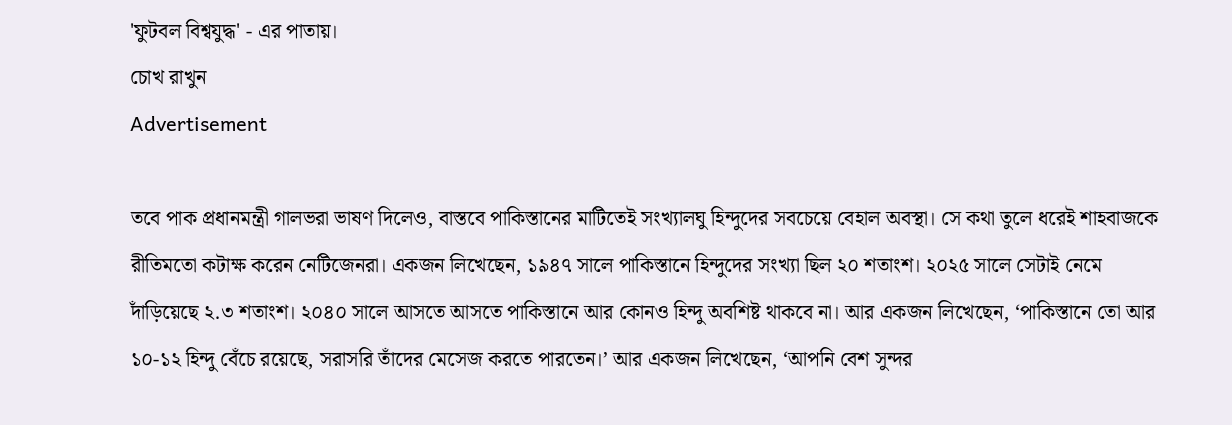'ফুটবল বিশ্বযুদ্ধ' - এর পাতায়।
চোখ রাখুন
Advertisement

তবে পাক প্রধানমন্ত্রী গালভরা ভাষণ দিলেও, বাস্তবে পাকিস্তানের মাটিতেই সংখ্যালঘু হিন্দুদের সবচেয়ে বেহাল অবস্থা। সে কথা তুলে ধরেই শাহবাজকে রীতিমতো কটাক্ষ করেন নেটিজেনরা। একজন লিখেছেন, ১৯৪৭ সালে পাকিস্তানে হিন্দুদের সংখ্যা ছিল ২০ শতাংশ। ২০২৫ সালে সেটাই নেমে দাঁড়িয়েছে ২.৩ শতাংশ। ২০৪০ সালে আসতে আসতে পাকিস্তানে আর কোনও হিন্দু অবশিষ্ট থাকবে না। আর একজন লিখেছেন, ‘পাকিস্তানে তো আর ১০-১২ হিন্দু বেঁচে রয়েছে, সরাসরি তাঁদের মেসেজ করতে পারতেন।’ আর একজন লিখেছেন, ‘আপনি বেশ সুন্দর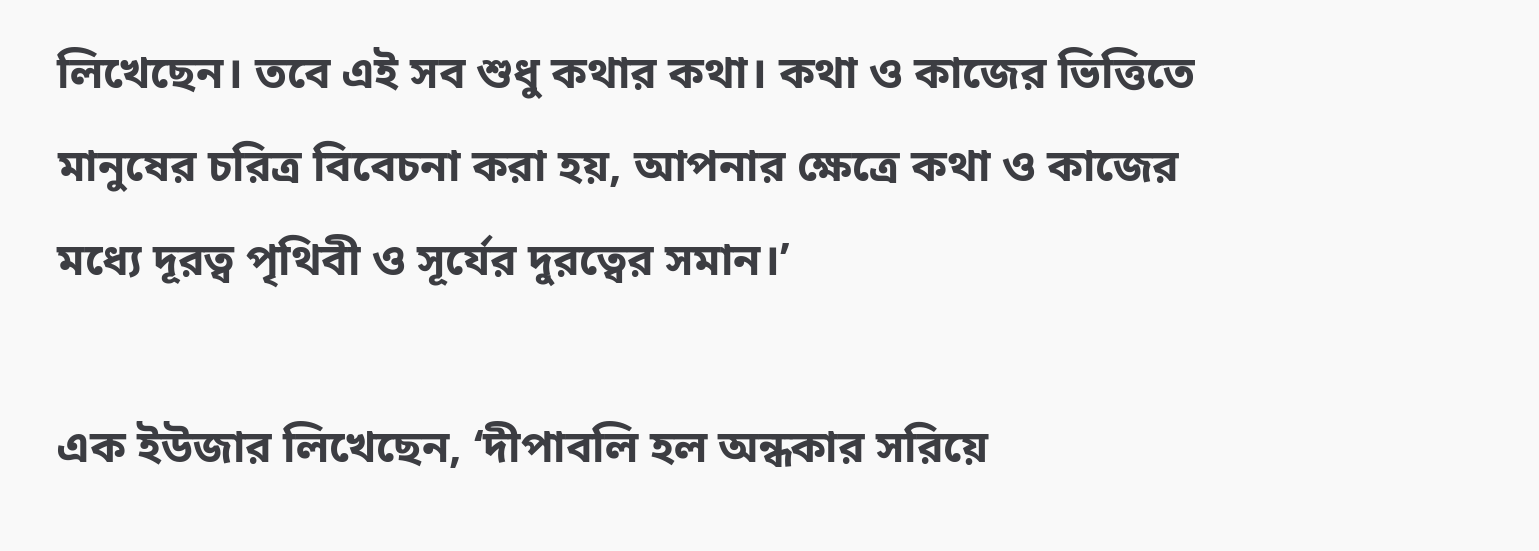লিখেছেন। তবে এই সব শুধু কথার কথা। কথা ও কাজের ভিত্তিতে মানুষের চরিত্র বিবেচনা করা হয়, আপনার ক্ষেত্রে কথা ও কাজের মধ্যে দূরত্ব পৃথিবী ও সূর্যের দুরত্বের সমান।’

এক ইউজার লিখেছেন, ‘দীপাবলি হল অন্ধকার সরিয়ে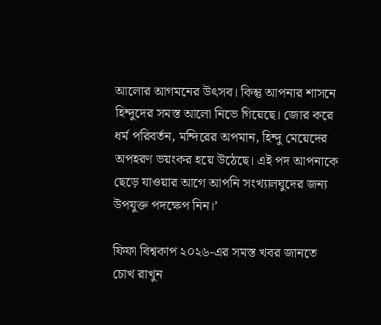আলোর আগমনের উৎসব। কিন্তু আপনার শাসনে হিন্দুদের সমস্ত আলো নিভে গিয়েছে। জোর করে ধর্ম পরিবর্তন, মন্দিরের অপমান, হিন্দু মেয়েদের অপহরণ ভয়ংকর হয়ে উঠেছে। এই পদ আপনাকে ছেড়ে যাওয়ার আগে আপনি সংখ্যালঘুদের জন্য উপযুক্ত পদক্ষেপ নিন।’

ফিফা বিশ্বকাপ ২০২৬-এর সমস্ত খবর জানতে চোখ রাখুন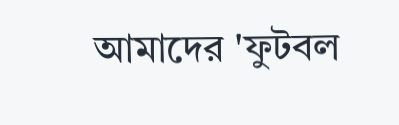আমাদের 'ফুটবল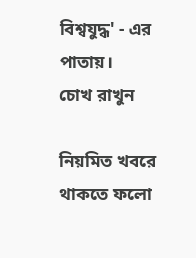বিশ্বযুদ্ধ' - এর পাতায়।
চোখ রাখুন

নিয়মিত খবরে থাকতে ফলো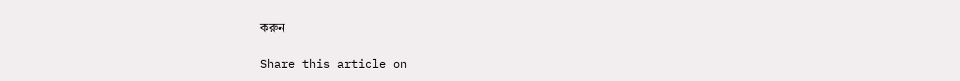করুন

Share this article on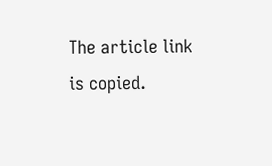The article link is copied.